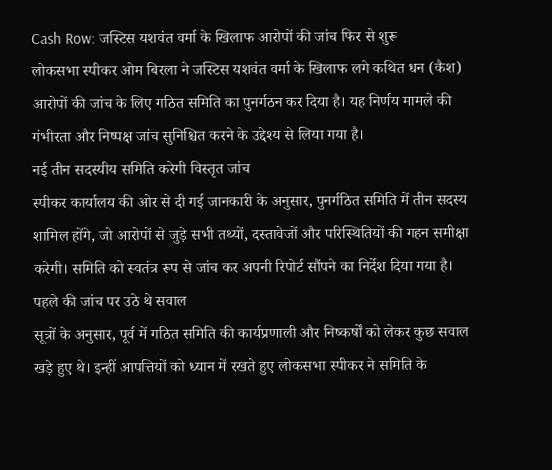Cash Row: जस्टिस यशवंत वर्मा के खिलाफ आरोपों की जांच फिर से शुरू
लोकसभा स्पीकर ओम बिरला ने जस्टिस यशवंत वर्मा के खिलाफ लगे कथित धन (कैश) आरोपों की जांच के लिए गठित समिति का पुनर्गठन कर दिया है। यह निर्णय मामले की गंभीरता और निष्पक्ष जांच सुनिश्चित करने के उद्देश्य से लिया गया है।
नई तीन सदस्यीय समिति करेगी विस्तृत जांच
स्पीकर कार्यालय की ओर से दी गई जानकारी के अनुसार, पुनर्गठित समिति में तीन सदस्य शामिल होंगे, जो आरोपों से जुड़े सभी तथ्यों, दस्तावेजों और परिस्थितियों की गहन समीक्षा करेगी। समिति को स्वतंत्र रूप से जांच कर अपनी रिपोर्ट सौंपने का निर्देश दिया गया है।
पहले की जांच पर उठे थे सवाल
सूत्रों के अनुसार, पूर्व में गठित समिति की कार्यप्रणाली और निष्कर्षों को लेकर कुछ सवाल खड़े हुए थे। इन्हीं आपत्तियों को ध्यान में रखते हुए लोकसभा स्पीकर ने समिति के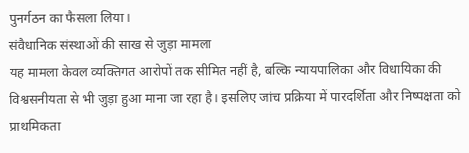पुनर्गठन का फैसला लिया।
संवैधानिक संस्थाओं की साख से जुड़ा मामला
यह मामला केवल व्यक्तिगत आरोपों तक सीमित नहीं है, बल्कि न्यायपालिका और विधायिका की विश्वसनीयता से भी जुड़ा हुआ माना जा रहा है। इसलिए जांच प्रक्रिया में पारदर्शिता और निष्पक्षता को प्राथमिकता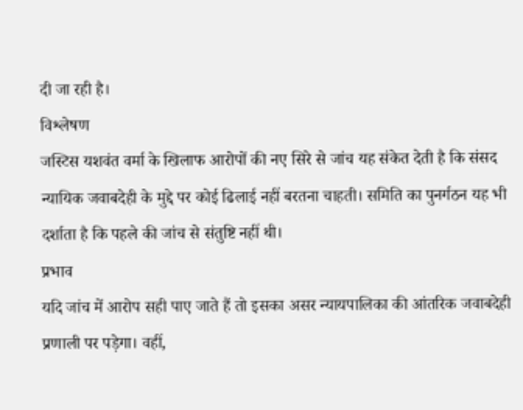दी जा रही है।
विश्लेषण
जस्टिस यशवंत वर्मा के खिलाफ आरोपों की नए सिरे से जांच यह संकेत देती है कि संसद न्यायिक जवाबदेही के मुद्दे पर कोई ढिलाई नहीं बरतना चाहती। समिति का पुनर्गठन यह भी दर्शाता है कि पहले की जांच से संतुष्टि नहीं थी।
प्रभाव
यदि जांच में आरोप सही पाए जाते हैं तो इसका असर न्यायपालिका की आंतरिक जवाबदेही प्रणाली पर पड़ेगा। वहीं,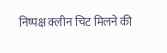निष्पक्ष क्लीन चिट मिलने की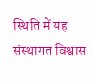स्थिति में यह संस्थागत विश्वास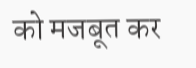को मजबूत कर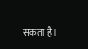सकता है।